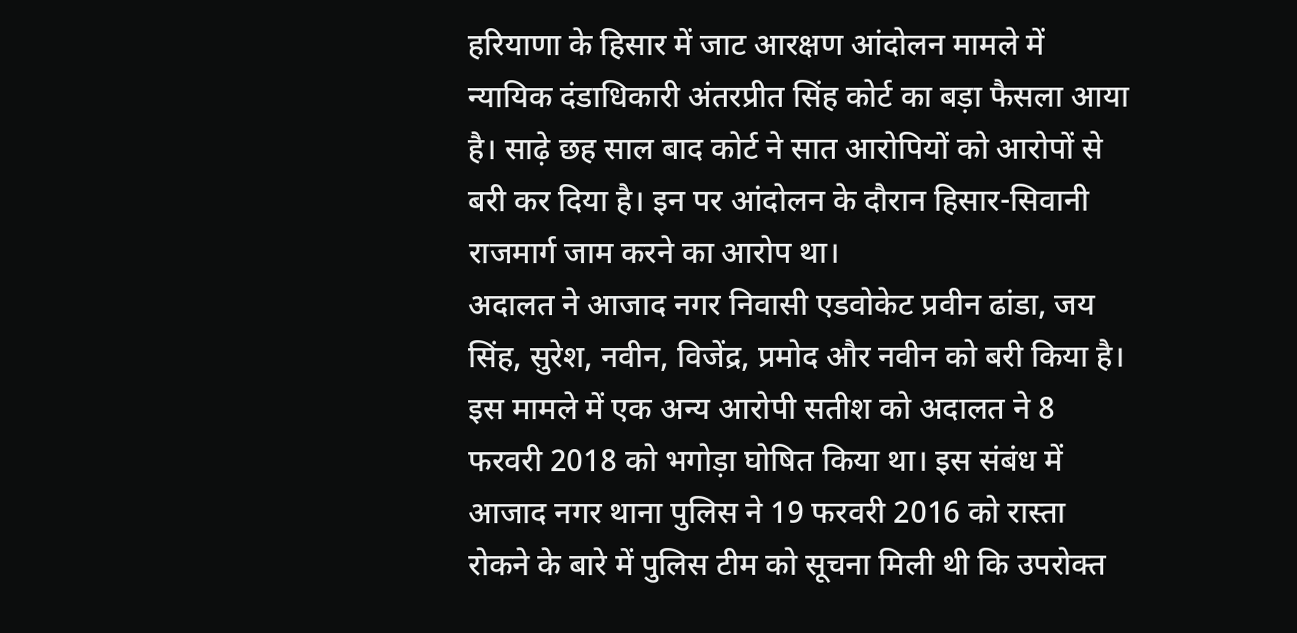हरियाणा के हिसार में जाट आरक्षण आंदोलन मामले में न्यायिक दंडाधिकारी अंतरप्रीत सिंह कोर्ट का बड़ा फैसला आया है। साढ़े छह साल बाद कोर्ट ने सात आरोपियों को आरोपों से बरी कर दिया है। इन पर आंदोलन के दौरान हिसार-सिवानी राजमार्ग जाम करने का आरोप था।
अदालत ने आजाद नगर निवासी एडवोकेट प्रवीन ढांडा, जय सिंह, सुरेश, नवीन, विजेंद्र, प्रमोद और नवीन को बरी किया है। इस मामले में एक अन्य आरोपी सतीश को अदालत ने 8 फरवरी 2018 को भगोड़ा घोषित किया था। इस संबंध में आजाद नगर थाना पुलिस ने 19 फरवरी 2016 को रास्ता रोकने के बारे में पुलिस टीम को सूचना मिली थी कि उपरोक्त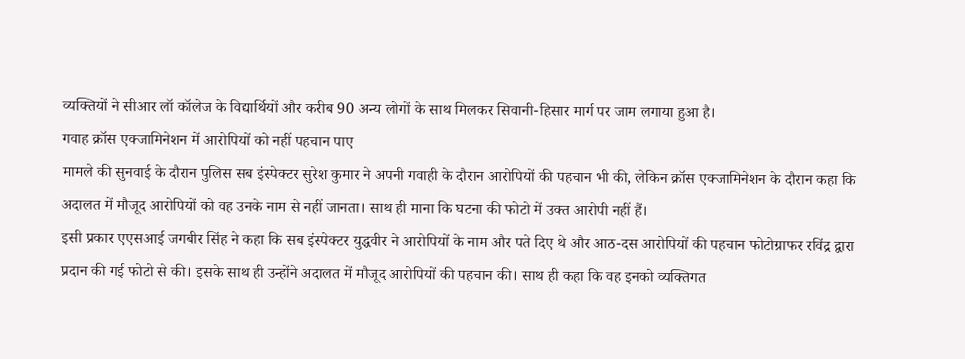व्यक्तियों ने सीआर लॉ कॉलेज के विद्यार्थियों और करीब 90 अन्य लोगों के साथ मिलकर सिवानी-हिसार मार्ग पर जाम लगाया हुआ है।
गवाह क्रॉस एक्जामिनेशन में आरोपियों को नहीं पहचान पाए
मामले की सुनवाई के दौरान पुलिस सब इंस्पेक्टर सुरेश कुमार ने अपनी गवाही के दौरान आरोपियों की पहचान भी की, लेकिन क्रॉस एक्जामिनेशन के दौरान कहा कि अदालत में मौजूद आरोपियों को वह उनके नाम से नहीं जानता। साथ ही माना कि घटना की फोटो में उक्त आरोपी नहीं हैं।
इसी प्रकार एएसआई जगबीर सिंह ने कहा कि सब इंस्पेक्टर युद्धवीर ने आरोपियों के नाम और पते दिए थे और आठ-दस आरोपियों की पहचान फोटोग्राफर रविंद्र द्वारा प्रदान की गई फोटो से की। इसके साथ ही उन्होंने अदालत में मौजूद आरोपियों की पहचान की। साथ ही कहा कि वह इनको व्यक्तिगत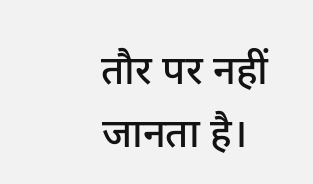तौर पर नहीं जानता है।